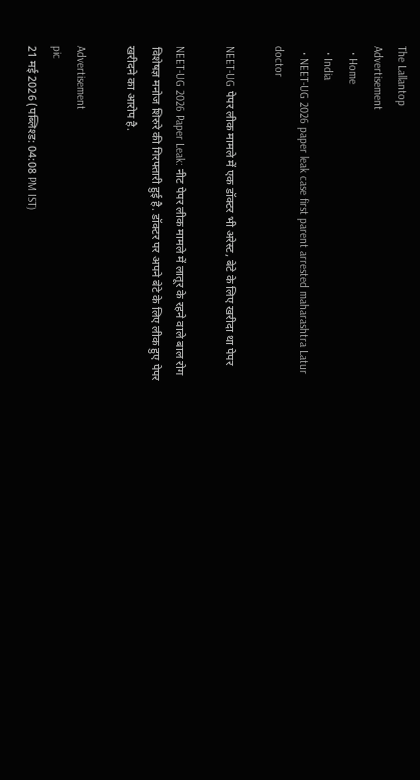The Lallantop
Advertisement
  • Home
  • India
  • NEET-UG 2026 paper leak case first parent arrested maharashtra Latur doctor

NEET-UG पेपर लीक मामले में एक डॉक्टर भी अरेस्ट, बेटे के लिए खरीदा था पेपर

NEET-UG 2026 Paper Leak: नीट पेपर लीक मामले में लातूर के रहने वाले बाल रोग विशेषज्ञ मनोज शिरुरे की गिरफ्तारी हुई है. डॉक्टर पर अपने बेटे के लिए लीक हुए पेपर खरीदने का आरोप है.

Advertisement
pic
21 मई 2026 (पब्लिश्ड: 04:08 PM IST)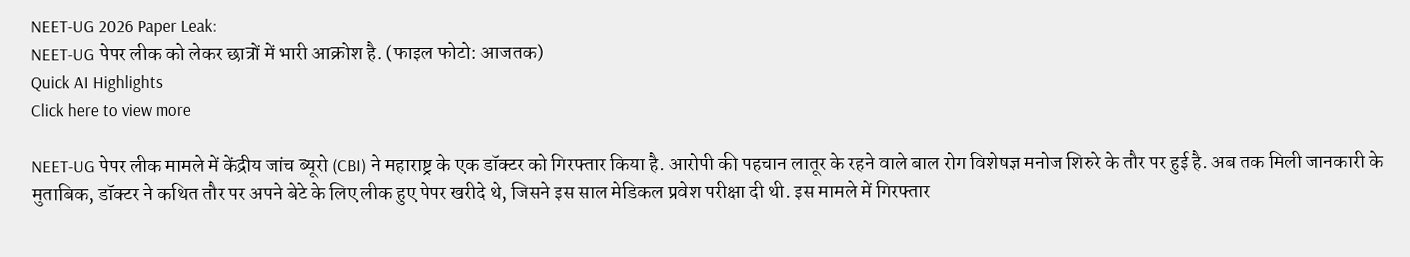NEET-UG 2026 Paper Leak:
NEET-UG पेपर लीक को लेकर छात्रों में भारी आक्रोश है. (फाइल फोटो: आजतक)
Quick AI Highlights
Click here to view more

NEET-UG पेपर लीक मामले में केंद्रीय जांच ब्यूरो (CBI) ने महाराष्ट्र के एक डॉक्टर को गिरफ्तार किया है. आरोपी की पहचान लातूर के रहने वाले बाल रोग विशेषज्ञ मनोज शिरुरे के तौर पर हुई है. अब तक मिली जानकारी के मुताबिक, डॉक्टर ने कथित तौर पर अपने बेटे के लिए लीक हुए पेपर खरीदे थे, जिसने इस साल मेडिकल प्रवेश परीक्षा दी थी. इस मामले में गिरफ्तार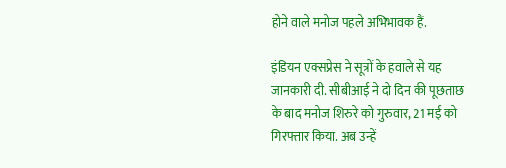होने वाले मनोज पहले अभिभावक हैं.

इंडियन एक्सप्रेस ने सूत्रों के हवाले से यह जानकारी दी. सीबीआई ने दो दिन की पूछताछ के बाद मनोज शिरुरे को गुरुवार, 21 मई को गिरफ्तार किया. अब उन्हें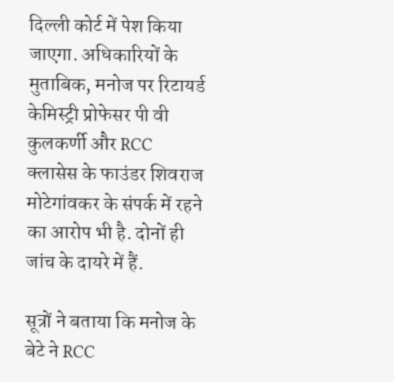दिल्ली कोर्ट में पेश किया जाएगा. अधिकारियों के मुताबिक, मनोज पर रिटायर्ड केमिस्ट्री प्रोफेसर पी वी कुलकर्णी और RCC क्लासेस के फाउंडर शिवराज मोटेगांवकर के संपर्क में रहने का आरोप भी है. दोनों ही जांच के दायरे में हैं.

सूत्रों ने बताया कि मनोज के बेटे ने RCC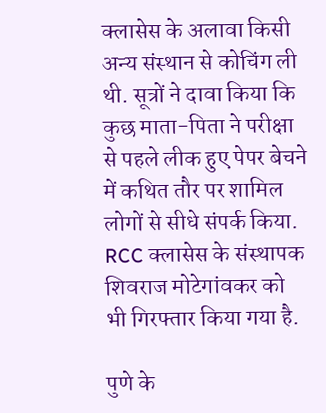क्लासेस के अलावा किसी अन्य संस्थान से कोचिंग ली थी. सूत्रों ने दावा किया कि कुछ माता-पिता ने परीक्षा से पहले लीक हुए पेपर बेचने में कथित तौर पर शामिल लोगों से सीधे संपर्क किया. RCC क्लासेस के संस्थापक शिवराज मोटेगांवकर को भी गिरफ्तार किया गया है.

पुणे के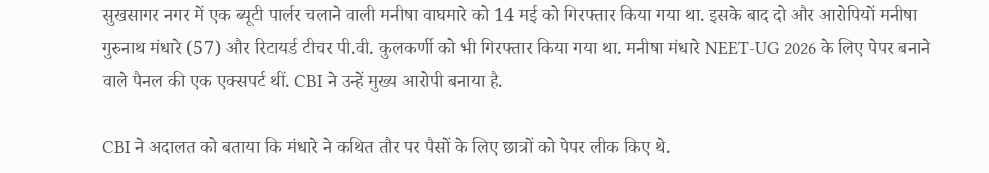सुखसागर नगर में एक ब्यूटी पार्लर चलाने वाली मनीषा वाघमारे को 14 मई को गिरफ्तार किया गया था. इसके बाद दो और आरोपियों मनीषा गुरुनाथ मंधारे (57) और रिटायर्ड टीचर पी.वी. कुलकर्णी को भी गिरफ्तार किया गया था. मनीषा मंधारे NEET-UG 2026 के लिए पेपर बनाने वाले पैनल की एक एक्सपर्ट थीं. CBI ने उन्हें मुख्य आरोपी बनाया है.

CBI ने अदालत को बताया कि मंधारे ने कथित तौर पर पैसों के लिए छात्रों को पेपर लीक किए थे.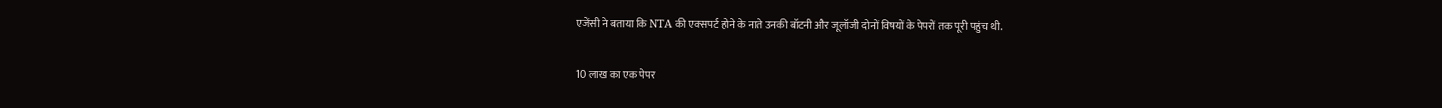एजेंसी ने बताया कि NTA की एक्सपर्ट होने के नाते उनकी बॉटनी और जूलॉजी दोनों विषयों के पेपरों तक पूरी पहुंच थी.

10 लाख का एक पेपर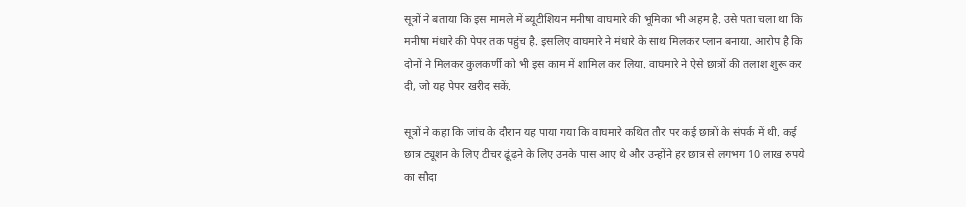सूत्रों ने बताया कि इस मामले में ब्यूटीशियन मनीषा वाघमारे की भूमिका भी अहम है. उसे पता चला था कि मनीषा मंधारे की पेपर तक पहुंच है. इसलिए वाघमारे ने मंधारे के साथ मिलकर प्लान बनाया. आरोप है कि दोनों ने मिलकर कुलकर्णी को भी इस काम में शामिल कर लिया. वाघमारे ने ऐसे छात्रों की तलाश शुरू कर दी, जो यह पेपर खरीद सकें.

सूत्रों ने कहा कि जांच के दौरान यह पाया गया कि वाघमारे कथित तौर पर कई छात्रों के संपर्क में थी. कई छात्र ट्यूशन के लिए टीचर ढूंढ़ने के लिए उनके पास आए थे और उन्होंने हर छात्र से लगभग 10 लाख रुपये का सौदा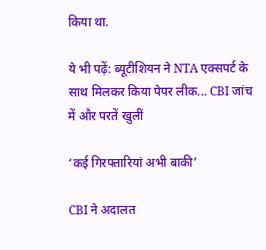किया था.

ये भी पढ़ें: ब्यूटीशियन ने NTA एक्सपर्ट के साथ मिलकर किया पेपर लीक... CBI जांच में और परतें खुलीं

‘कई गिरफ्तारियां अभी बाकी’

CBI ने अदालत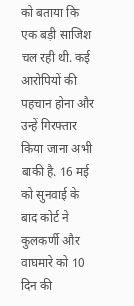को बताया कि एक बड़ी साजिश चल रही थी. कई आरोपियों की पहचान होना और उन्हें गिरफ्तार किया जाना अभी बाकी है. 16 मई को सुनवाई के बाद कोर्ट ने कुलकर्णी और वाघमारे को 10 दिन की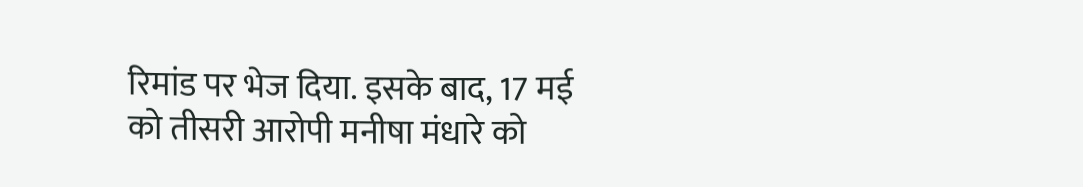रिमांड पर भेज दिया. इसके बाद, 17 मई को तीसरी आरोपी मनीषा मंधारे को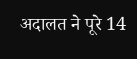अदालत ने पूरे 14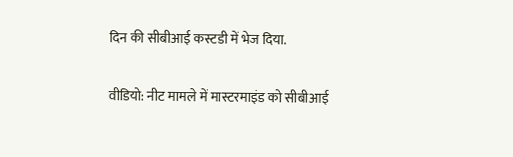दिन की सीबीआई कस्टडी में भेज दिया.

वीडियो: नीट मामले में मास्टरमाइंड को सीबीआई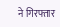ने गिरफ्तार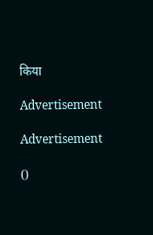किया

Advertisement

Advertisement

()